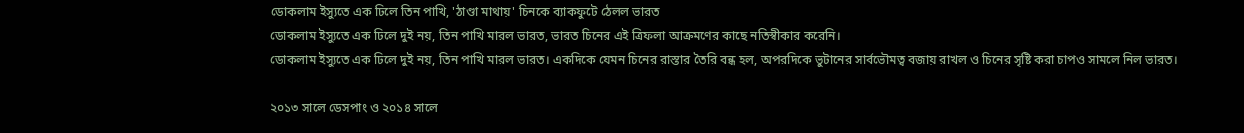ডোকলাম ইস্যুতে এক ঢিলে তিন পাখি, 'ঠাণ্ডা মাথায়' চিনকে ব্যাকফুটে ঠেলল ভারত
ডোকলাম ইস্যুতে এক ঢিলে দুই নয়, তিন পাখি মারল ভারত, ভারত চিনের এই ত্রিফলা আক্রমণের কাছে নতিস্বীকার করেনি।
ডোকলাম ইস্যুতে এক ঢিলে দুই নয়, তিন পাখি মারল ভারত। একদিকে যেমন চিনের রাস্তার তৈরি বন্ধ হল, অপরদিকে ভুটানের সার্বভৌমত্ব বজায় রাখল ও চিনের সৃষ্টি করা চাপও সামলে নিল ভারত।

২০১৩ সালে ডেসপাং ও ২০১৪ সালে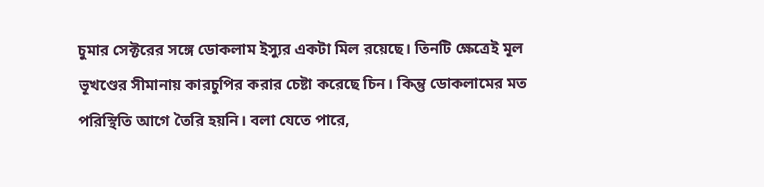চুমার সেক্টরের সঙ্গে ডোকলাম ইস্যুর একটা মিল রয়েছে। তিনটি ক্ষেত্রেই মূল ভূখণ্ডের সীমানায় কারচুপির করার চেষ্টা করেছে চিন। কিন্তু ডোকলামের মত পরিস্থিতি আগে তৈরি হয়নি। বলা যেতে পারে,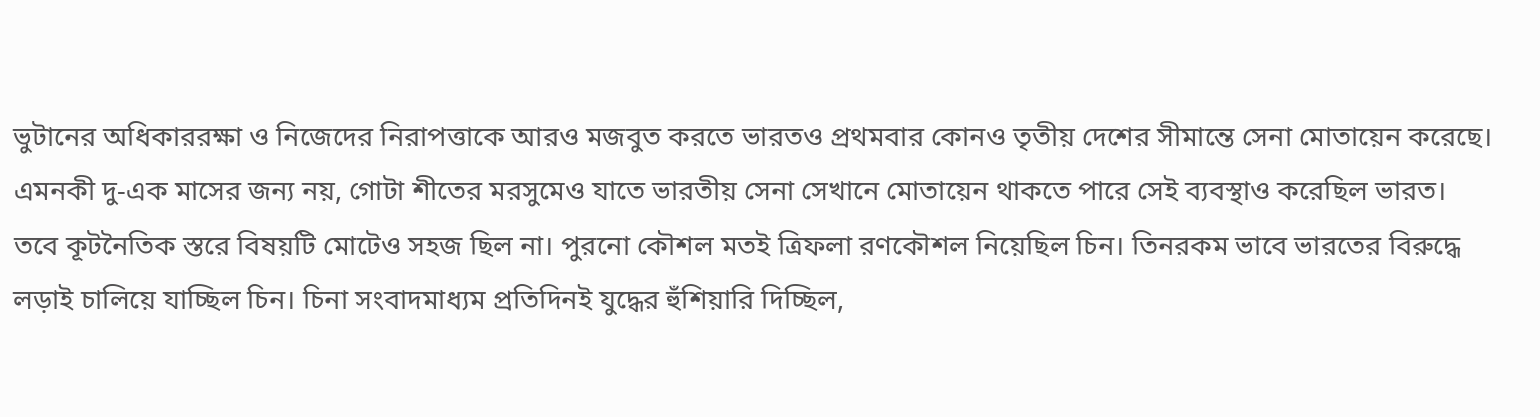ভুটানের অধিকাররক্ষা ও নিজেদের নিরাপত্তাকে আরও মজবুত করতে ভারতও প্রথমবার কোনও তৃতীয় দেশের সীমান্তে সেনা মোতায়েন করেছে। এমনকী দু-এক মাসের জন্য নয়, গোটা শীতের মরসুমেও যাতে ভারতীয় সেনা সেখানে মোতায়েন থাকতে পারে সেই ব্যবস্থাও করেছিল ভারত।
তবে কূটনৈতিক স্তরে বিষয়টি মোটেও সহজ ছিল না। পুরনো কৌশল মতই ত্রিফলা রণকৌশল নিয়েছিল চিন। তিনরকম ভাবে ভারতের বিরুদ্ধে লড়াই চালিয়ে যাচ্ছিল চিন। চিনা সংবাদমাধ্যম প্রতিদিনই যুদ্ধের হুঁশিয়ারি দিচ্ছিল,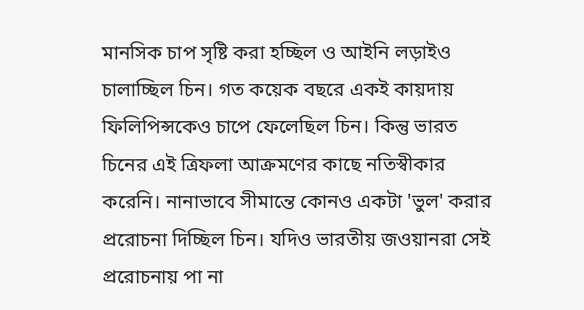মানসিক চাপ সৃষ্টি করা হচ্ছিল ও আইনি লড়াইও চালাচ্ছিল চিন। গত কয়েক বছরে একই কায়দায় ফিলিপিন্সকেও চাপে ফেলেছিল চিন। কিন্তু ভারত চিনের এই ত্রিফলা আক্রমণের কাছে নতিস্বীকার করেনি। নানাভাবে সীমান্তে কোনও একটা 'ভুল' করার প্ররোচনা দিচ্ছিল চিন। যদিও ভারতীয় জওয়ানরা সেই প্ররোচনায় পা না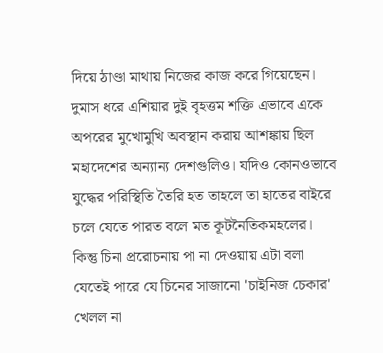দিয়ে ঠাণ্ডা মাথায় নিজের কাজ করে গিয়েছেন।
দুমাস ধরে এশিয়ার দুই বৃহত্তম শক্তি এভাবে একে অপরের মুখোমুখি অবস্থান করায় আশঙ্কায় ছিল মহাদেশের অন্যান্য দেশগুলিও। যদিও কোনওভাবে যুদ্ধের পরিস্থিতি তৈরি হত তাহলে তা হাতের বাইরে চলে যেতে পারত বলে মত কূটনৈতিকমহলের। কিন্তু চিনা প্ররোচনায় পা না দেওয়ায় এটা বলা যেতেই পারে যে চিনের সাজানো 'চাইনিজ চেকার' খেলল না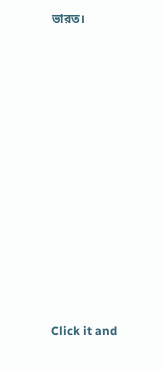ভারত।












Click it and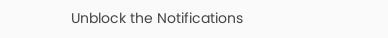Unblock the Notifications